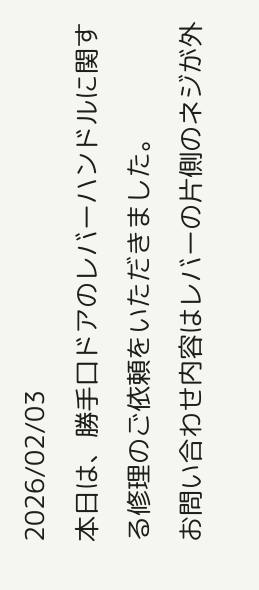2026/02/03
本日は、勝手口ドアのレバーハンドルに関する修理のご依頼をいただきました。
お問い合わせ内容はレバーの片側のネジが外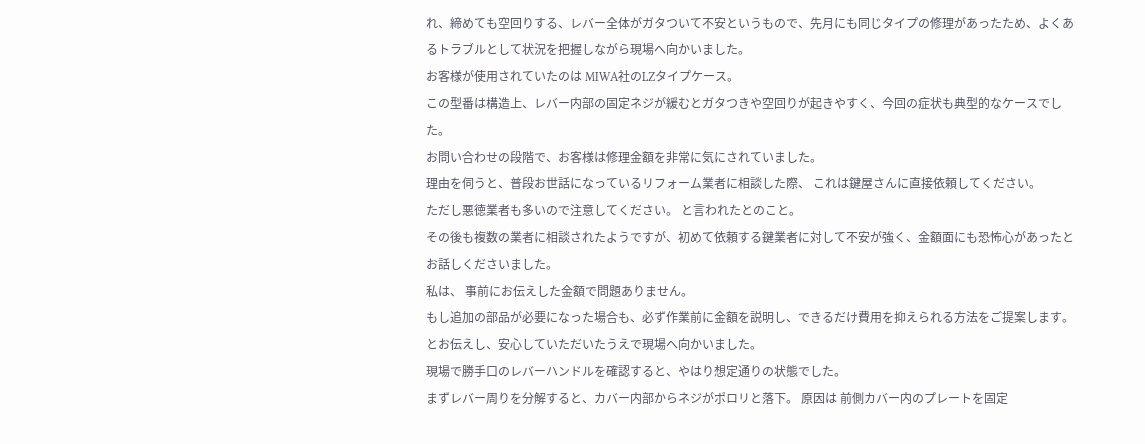れ、締めても空回りする、レバー全体がガタついて不安というもので、先月にも同じタイプの修理があったため、よくあるトラブルとして状況を把握しながら現場へ向かいました。
お客様が使用されていたのは MIWA社のLZタイプケース。
この型番は構造上、レバー内部の固定ネジが緩むとガタつきや空回りが起きやすく、今回の症状も典型的なケースでした。
お問い合わせの段階で、お客様は修理金額を非常に気にされていました。
理由を伺うと、普段お世話になっているリフォーム業者に相談した際、 これは鍵屋さんに直接依頼してください。
ただし悪徳業者も多いので注意してください。 と言われたとのこと。
その後も複数の業者に相談されたようですが、初めて依頼する鍵業者に対して不安が強く、金額面にも恐怖心があったとお話しくださいました。
私は、 事前にお伝えした金額で問題ありません。
もし追加の部品が必要になった場合も、必ず作業前に金額を説明し、できるだけ費用を抑えられる方法をご提案します。
とお伝えし、安心していただいたうえで現場へ向かいました。
現場で勝手口のレバーハンドルを確認すると、やはり想定通りの状態でした。
まずレバー周りを分解すると、カバー内部からネジがポロリと落下。 原因は 前側カバー内のプレートを固定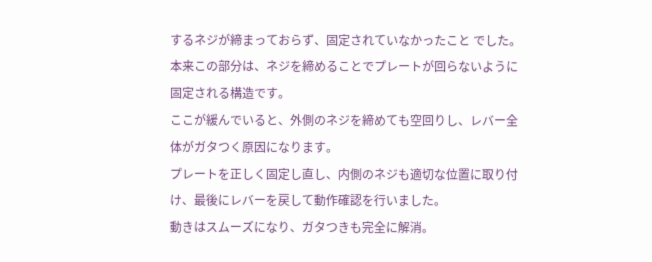するネジが締まっておらず、固定されていなかったこと でした。
本来この部分は、ネジを締めることでプレートが回らないように固定される構造です。
ここが緩んでいると、外側のネジを締めても空回りし、レバー全体がガタつく原因になります。
プレートを正しく固定し直し、内側のネジも適切な位置に取り付け、最後にレバーを戻して動作確認を行いました。
動きはスムーズになり、ガタつきも完全に解消。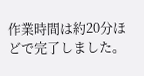作業時間は約20分ほどで完了しました。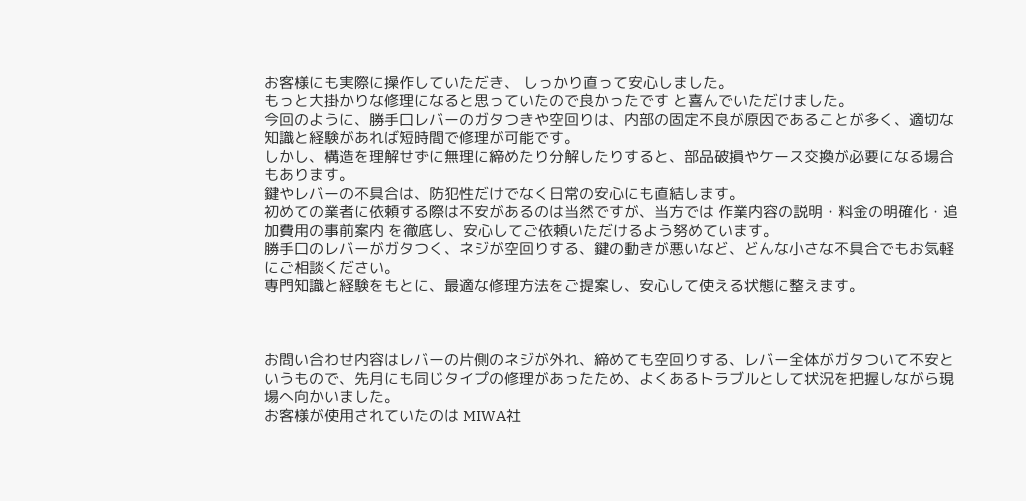お客様にも実際に操作していただき、 しっかり直って安心しました。
もっと大掛かりな修理になると思っていたので良かったです と喜んでいただけました。
今回のように、勝手口レバーのガタつきや空回りは、内部の固定不良が原因であることが多く、適切な知識と経験があれば短時間で修理が可能です。
しかし、構造を理解せずに無理に締めたり分解したりすると、部品破損やケース交換が必要になる場合もあります。
鍵やレバーの不具合は、防犯性だけでなく日常の安心にも直結します。
初めての業者に依頼する際は不安があるのは当然ですが、当方では 作業内容の説明・料金の明確化・追加費用の事前案内 を徹底し、安心してご依頼いただけるよう努めています。
勝手口のレバーがガタつく、ネジが空回りする、鍵の動きが悪いなど、どんな小さな不具合でもお気軽にご相談ください。
専門知識と経験をもとに、最適な修理方法をご提案し、安心して使える状態に整えます。



お問い合わせ内容はレバーの片側のネジが外れ、締めても空回りする、レバー全体がガタついて不安というもので、先月にも同じタイプの修理があったため、よくあるトラブルとして状況を把握しながら現場へ向かいました。
お客様が使用されていたのは MIWA社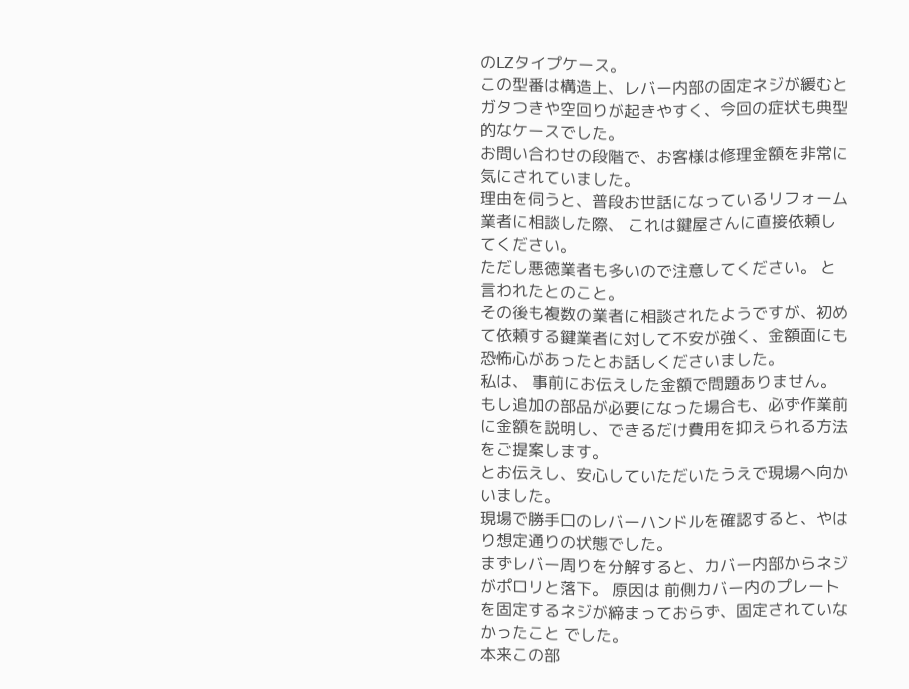のLZタイプケース。
この型番は構造上、レバー内部の固定ネジが緩むとガタつきや空回りが起きやすく、今回の症状も典型的なケースでした。
お問い合わせの段階で、お客様は修理金額を非常に気にされていました。
理由を伺うと、普段お世話になっているリフォーム業者に相談した際、 これは鍵屋さんに直接依頼してください。
ただし悪徳業者も多いので注意してください。 と言われたとのこと。
その後も複数の業者に相談されたようですが、初めて依頼する鍵業者に対して不安が強く、金額面にも恐怖心があったとお話しくださいました。
私は、 事前にお伝えした金額で問題ありません。
もし追加の部品が必要になった場合も、必ず作業前に金額を説明し、できるだけ費用を抑えられる方法をご提案します。
とお伝えし、安心していただいたうえで現場へ向かいました。
現場で勝手口のレバーハンドルを確認すると、やはり想定通りの状態でした。
まずレバー周りを分解すると、カバー内部からネジがポロリと落下。 原因は 前側カバー内のプレートを固定するネジが締まっておらず、固定されていなかったこと でした。
本来この部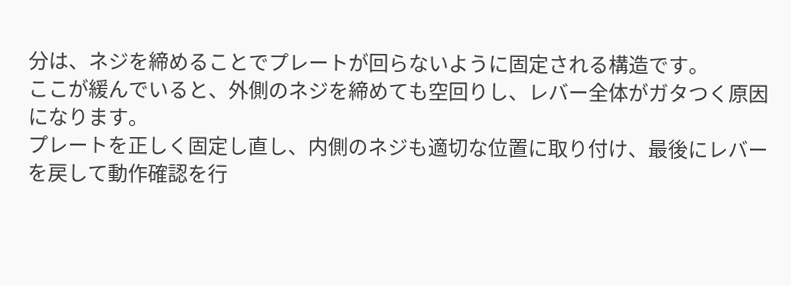分は、ネジを締めることでプレートが回らないように固定される構造です。
ここが緩んでいると、外側のネジを締めても空回りし、レバー全体がガタつく原因になります。
プレートを正しく固定し直し、内側のネジも適切な位置に取り付け、最後にレバーを戻して動作確認を行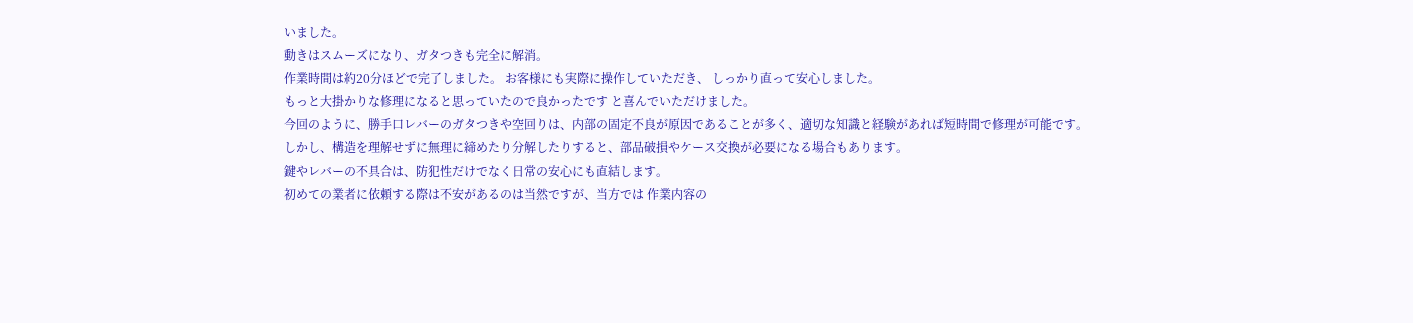いました。
動きはスムーズになり、ガタつきも完全に解消。
作業時間は約20分ほどで完了しました。 お客様にも実際に操作していただき、 しっかり直って安心しました。
もっと大掛かりな修理になると思っていたので良かったです と喜んでいただけました。
今回のように、勝手口レバーのガタつきや空回りは、内部の固定不良が原因であることが多く、適切な知識と経験があれば短時間で修理が可能です。
しかし、構造を理解せずに無理に締めたり分解したりすると、部品破損やケース交換が必要になる場合もあります。
鍵やレバーの不具合は、防犯性だけでなく日常の安心にも直結します。
初めての業者に依頼する際は不安があるのは当然ですが、当方では 作業内容の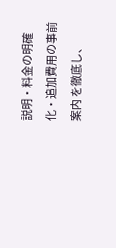説明・料金の明確化・追加費用の事前案内 を徹底し、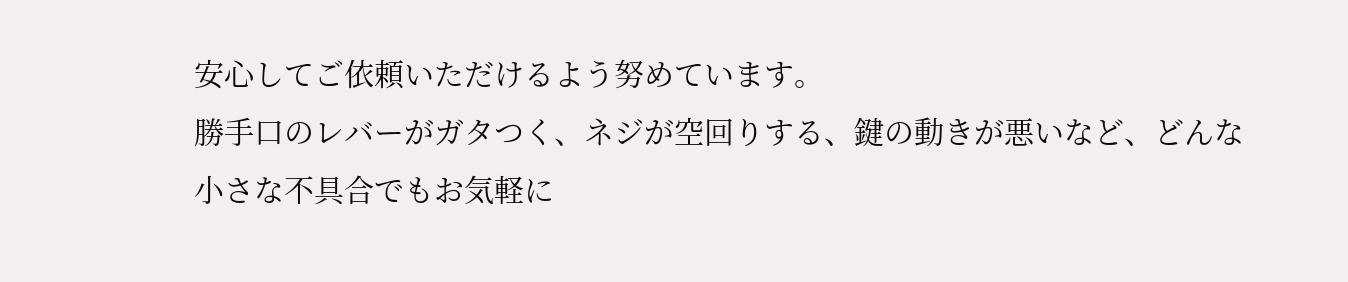安心してご依頼いただけるよう努めています。
勝手口のレバーがガタつく、ネジが空回りする、鍵の動きが悪いなど、どんな小さな不具合でもお気軽に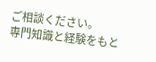ご相談ください。
専門知識と経験をもと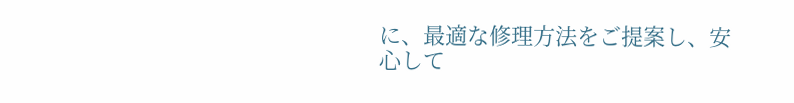に、最適な修理方法をご提案し、安心して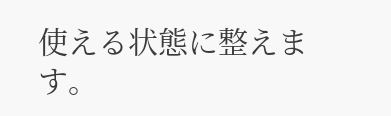使える状態に整えます。